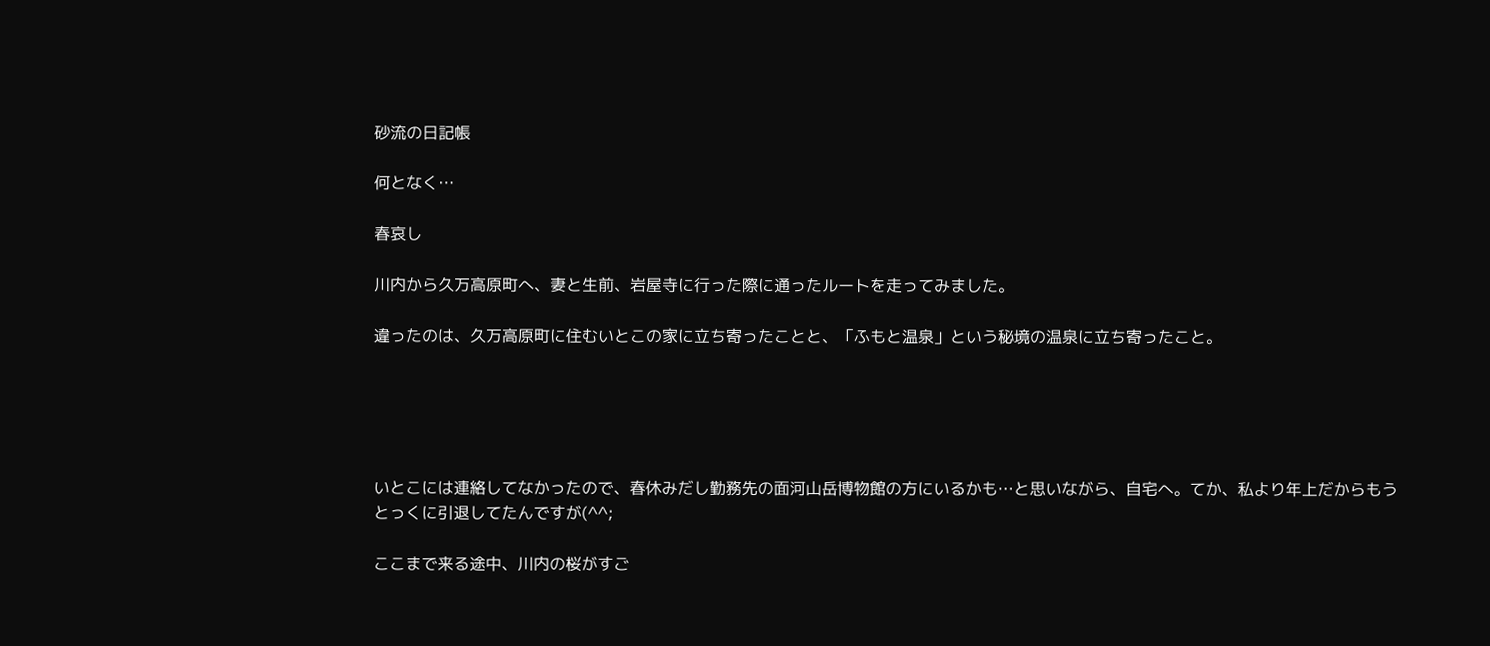砂流の日記帳

何となく…

春哀し

川内から久万高原町へ、妻と生前、岩屋寺に行った際に通ったルートを走ってみました。

違ったのは、久万高原町に住むいとこの家に立ち寄ったことと、「ふもと温泉」という秘境の温泉に立ち寄ったこと。





いとこには連絡してなかったので、春休みだし勤務先の面河山岳博物館の方にいるかも…と思いながら、自宅へ。てか、私より年上だからもうとっくに引退してたんですが(^^;

ここまで来る途中、川内の桜がすご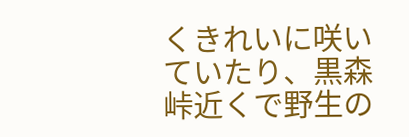くきれいに咲いていたり、黒森峠近くで野生の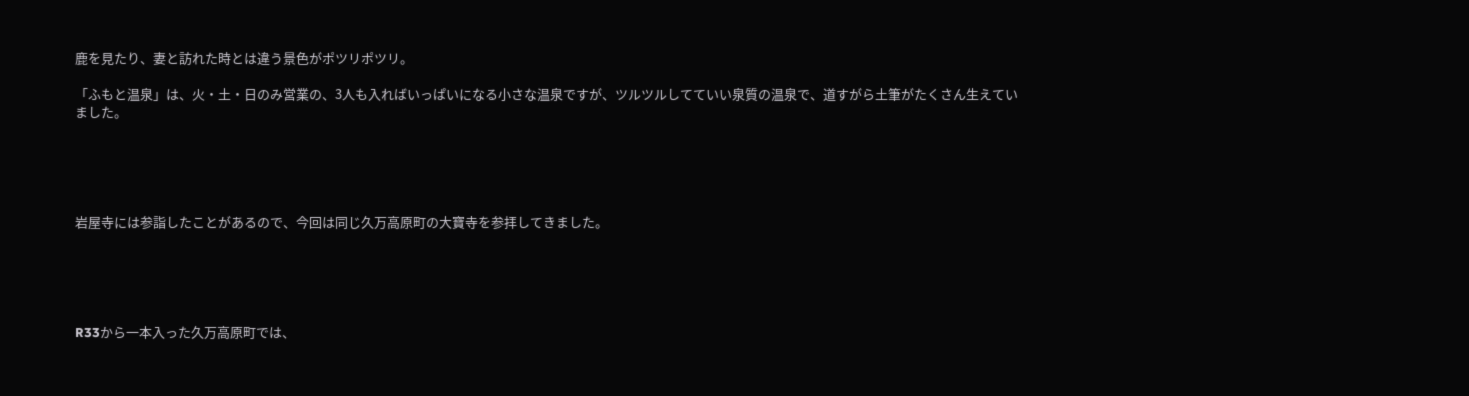鹿を見たり、妻と訪れた時とは違う景色がポツリポツリ。

「ふもと温泉」は、火・土・日のみ営業の、3人も入ればいっぱいになる小さな温泉ですが、ツルツルしてていい泉質の温泉で、道すがら土筆がたくさん生えていました。





岩屋寺には参詣したことがあるので、今回は同じ久万高原町の大寶寺を参拝してきました。





R33から一本入った久万高原町では、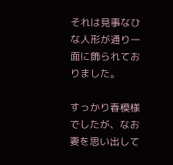それは見事なひな人形が通り一面に飾られておりました。

すっかり春模様でしたが、なお妻を思い出して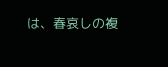は、春哀しの複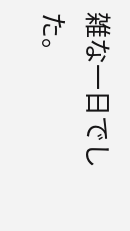雑な一日でした。